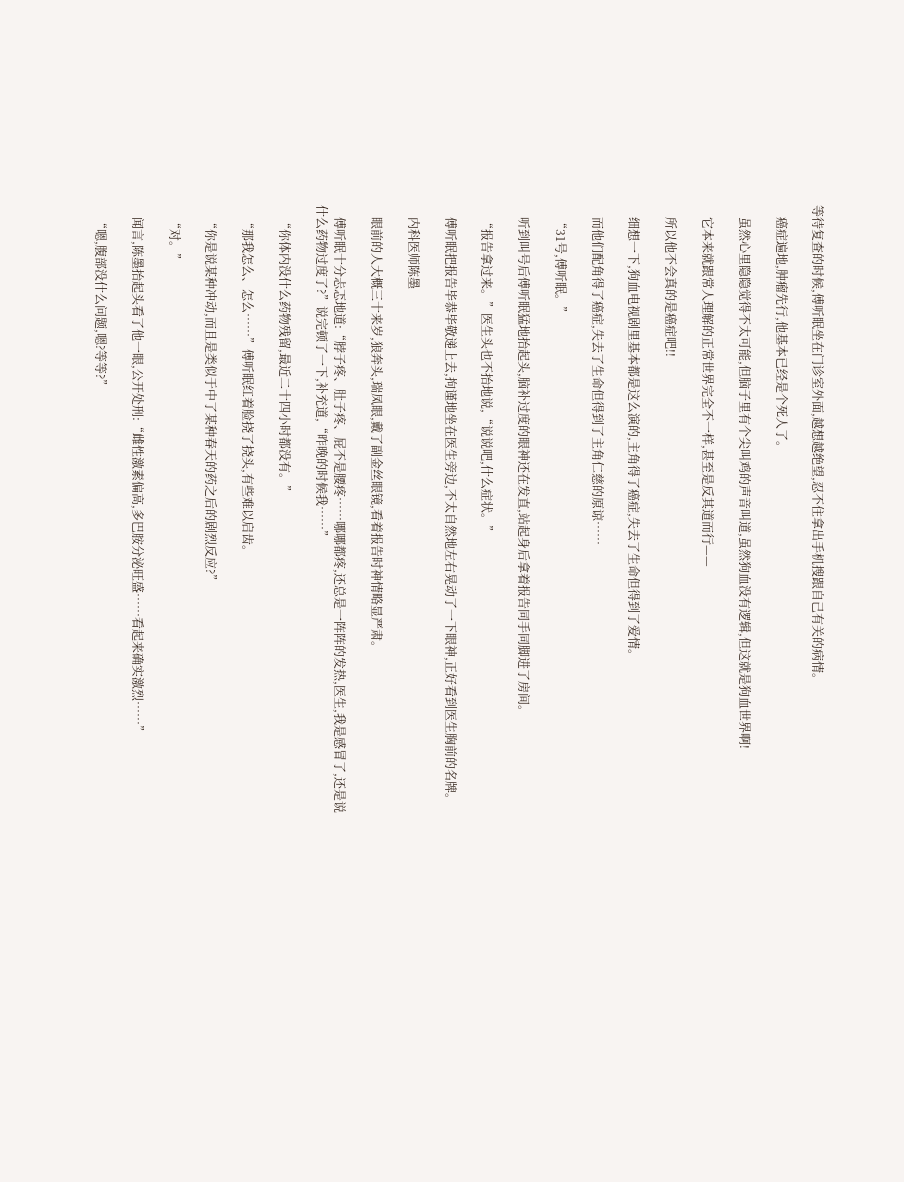等待复查的时候,傅听眠坐在门诊室外面,越想越绝望,忍不住拿出手机搜跟自己有关的病情。

    癌症遍地,肿瘤先行,他基本已经是个死人了。

    虽然心里隐隐觉得不太可能,但脑子里有个尖叫鸡的声音叫道,虽然狗血没有逻辑,但这就是狗血世界啊!

    它本来就跟常人理解的正常世界完全不一样,甚至是反其道而行——

    所以他不会真的是癌症吧!!

    细想一下,狗血电视剧里基本都是这么演的,主角得了癌症,失去了生命但得到了爱情。

    而他们配角得了癌症,失去了生命但得到了主角仁慈的原谅……

    “31号,傅听眠。”

    听到叫号后傅听眠猛地抬起头,脑补过度的眼神还在发直,站起身后拿着报告同手同脚进了房间。

    “报告拿过来。”医生头也不抬地说,“说说吧,什么症状。”

    傅听眠把报告毕恭毕敬递上去,拘谨地坐在医生旁边,不太自然地左右晃动了一下眼神,正好看到医生胸前的名牌。

    内科医师陈墨

    眼前的人大概三十来岁,狼奔头,瑞凤眼,戴了副金丝眼镜,看着报告时神情略显严肃。

    傅听眠十分忐忑地道:“脖子疼、肚子疼、屁不是腰疼……哪哪都疼,还总是一阵阵的发热,医生,我是感冒了,还是说什么药物过度了?”说完顿了一下,补充道,“昨晚的时候我……”

    “你体内没什么药物残留,最近二十四小时都没有。”

    “那我怎么、怎么……”傅听眠红着脸挠了挠头,有些难以启齿。

    “你是说某种冲动,而且是类似于中了某种春天的药之后的剧烈反应?”

    “对。”

    闻言,陈墨抬起头看了他一眼,公开处刑:“雌性激素偏高,多巴胺分泌旺盛……看起来确实激烈……”

    “嗯,腹部没什么问题,嗯?等等?”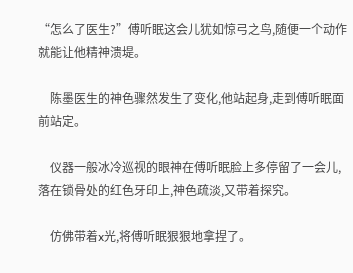“怎么了医生?”傅听眠这会儿犹如惊弓之鸟,随便一个动作就能让他精神溃堤。

    陈墨医生的神色骤然发生了变化,他站起身,走到傅听眠面前站定。

    仪器一般冰冷巡视的眼神在傅听眠脸上多停留了一会儿,落在锁骨处的红色牙印上,神色疏淡,又带着探究。

    仿佛带着x光,将傅听眠狠狠地拿捏了。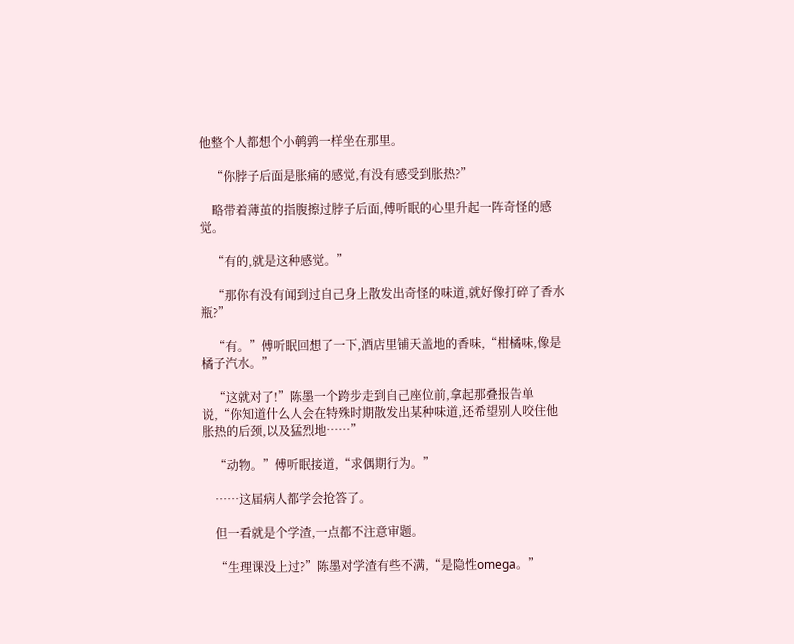他整个人都想个小鹌鹑一样坐在那里。

    “你脖子后面是胀痛的感觉,有没有感受到胀热?”

    略带着薄茧的指腹擦过脖子后面,傅听眠的心里升起一阵奇怪的感觉。

    “有的,就是这种感觉。”

    “那你有没有闻到过自己身上散发出奇怪的味道,就好像打碎了香水瓶?”

    “有。”傅听眠回想了一下,酒店里铺天盖地的香味,“柑橘味,像是橘子汽水。”

    “这就对了!”陈墨一个跨步走到自己座位前,拿起那叠报告单说,“你知道什么人会在特殊时期散发出某种味道,还希望别人咬住他胀热的后颈,以及猛烈地……”

    “动物。”傅听眠接道,“求偶期行为。”

    ……这届病人都学会抢答了。

    但一看就是个学渣,一点都不注意审题。

    “生理课没上过?”陈墨对学渣有些不满,“是隐性omega。”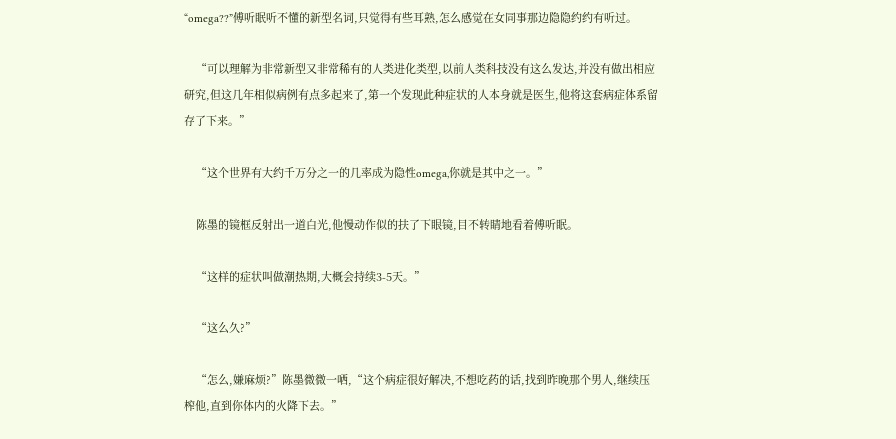“omega??”傅听眠听不懂的新型名词,只觉得有些耳熟,怎么感觉在女同事那边隐隐约约有听过。

    “可以理解为非常新型又非常稀有的人类进化类型,以前人类科技没有这么发达,并没有做出相应研究,但这几年相似病例有点多起来了,第一个发现此种症状的人本身就是医生,他将这套病症体系留存了下来。”

    “这个世界有大约千万分之一的几率成为隐性omega,你就是其中之一。”

    陈墨的镜框反射出一道白光,他慢动作似的扶了下眼镜,目不转睛地看着傅听眠。

    “这样的症状叫做潮热期,大概会持续3-5天。”

    “这么久?”

    “怎么,嫌麻烦?”陈墨微微一哂,“这个病症很好解决,不想吃药的话,找到昨晚那个男人,继续压榨他,直到你体内的火降下去。”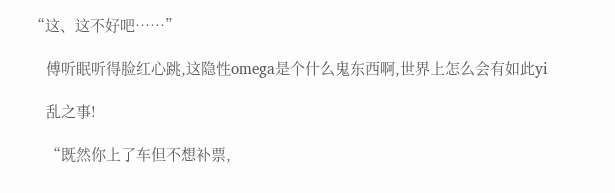“这、这不好吧……”

    傅听眠听得脸红心跳,这隐性omega是个什么鬼东西啊,世界上怎么会有如此yi

    乱之事!

    “既然你上了车但不想补票,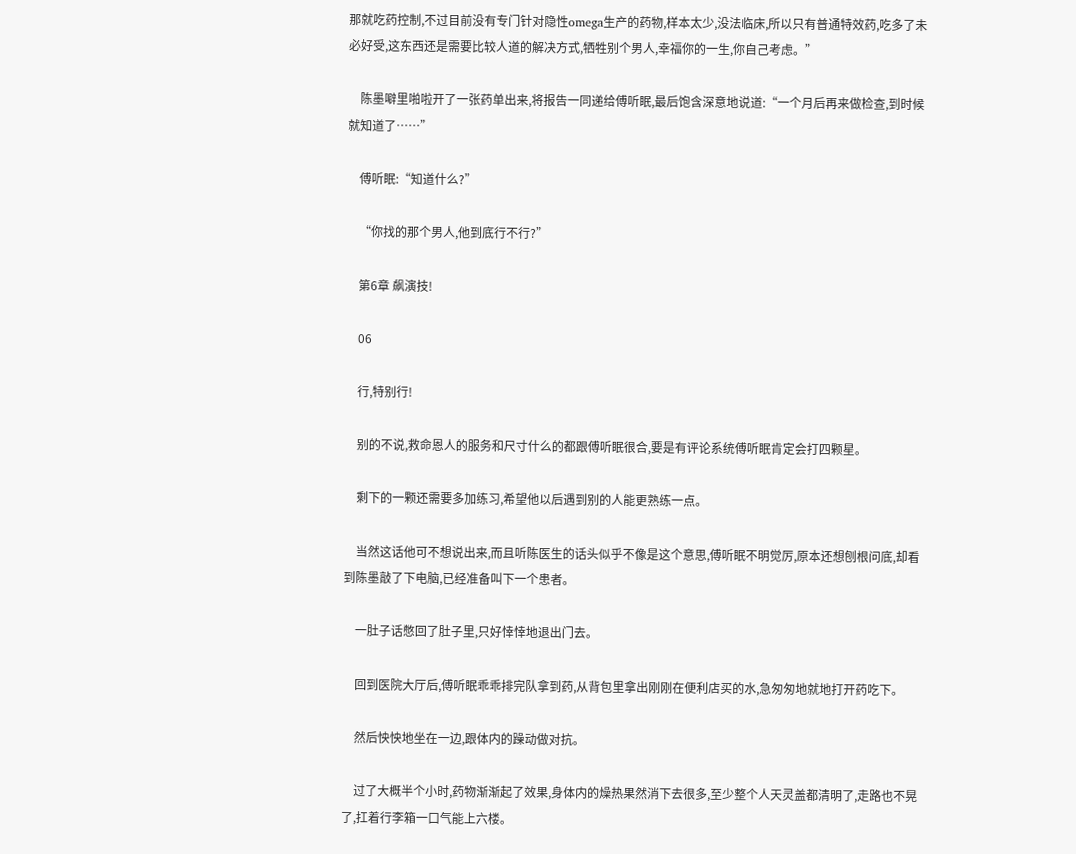那就吃药控制,不过目前没有专门针对隐性omega生产的药物,样本太少,没法临床,所以只有普通特效药,吃多了未必好受,这东西还是需要比较人道的解决方式,牺牲别个男人,幸福你的一生,你自己考虑。”

    陈墨噼里啪啦开了一张药单出来,将报告一同递给傅听眠,最后饱含深意地说道:“一个月后再来做检查,到时候就知道了……”

    傅听眠:“知道什么?”

    “你找的那个男人,他到底行不行?”

    第6章 飙演技!

    06

    行,特别行!

    别的不说,救命恩人的服务和尺寸什么的都跟傅听眠很合,要是有评论系统傅听眠肯定会打四颗星。

    剩下的一颗还需要多加练习,希望他以后遇到别的人能更熟练一点。

    当然这话他可不想说出来,而且听陈医生的话头似乎不像是这个意思,傅听眠不明觉厉,原本还想刨根问底,却看到陈墨敲了下电脑,已经准备叫下一个患者。

    一肚子话憋回了肚子里,只好悻悻地退出门去。

    回到医院大厅后,傅听眠乖乖排完队拿到药,从背包里拿出刚刚在便利店买的水,急匆匆地就地打开药吃下。

    然后怏怏地坐在一边,跟体内的躁动做对抗。

    过了大概半个小时,药物渐渐起了效果,身体内的燥热果然消下去很多,至少整个人天灵盖都清明了,走路也不晃了,扛着行李箱一口气能上六楼。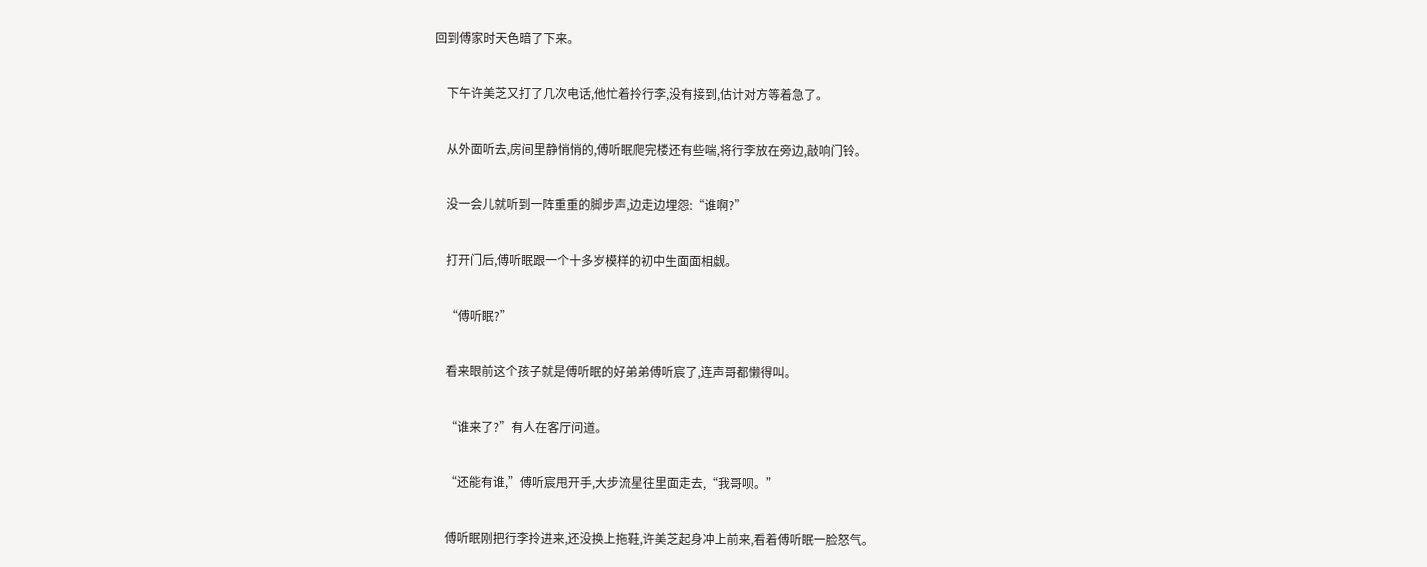回到傅家时天色暗了下来。

    下午许美芝又打了几次电话,他忙着拎行李,没有接到,估计对方等着急了。

    从外面听去,房间里静悄悄的,傅听眠爬完楼还有些喘,将行李放在旁边,敲响门铃。

    没一会儿就听到一阵重重的脚步声,边走边埋怨:“谁啊?”

    打开门后,傅听眠跟一个十多岁模样的初中生面面相觑。

    “傅听眠?”

    看来眼前这个孩子就是傅听眠的好弟弟傅听宸了,连声哥都懒得叫。

    “谁来了?”有人在客厅问道。

    “还能有谁,”傅听宸甩开手,大步流星往里面走去,“我哥呗。”

    傅听眠刚把行李拎进来,还没换上拖鞋,许美芝起身冲上前来,看着傅听眠一脸怒气。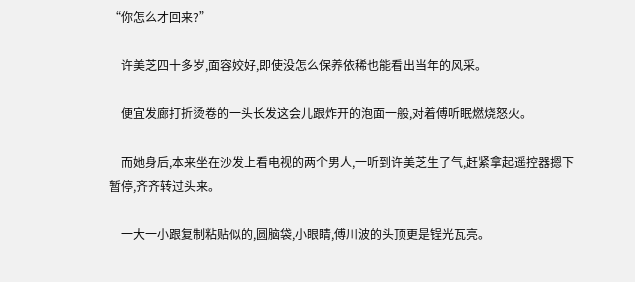“你怎么才回来?”

    许美芝四十多岁,面容姣好,即使没怎么保养依稀也能看出当年的风采。

    便宜发廊打折烫卷的一头长发这会儿跟炸开的泡面一般,对着傅听眠燃烧怒火。

    而她身后,本来坐在沙发上看电视的两个男人,一听到许美芝生了气,赶紧拿起遥控器摁下暂停,齐齐转过头来。

    一大一小跟复制粘贴似的,圆脑袋,小眼睛,傅川波的头顶更是锃光瓦亮。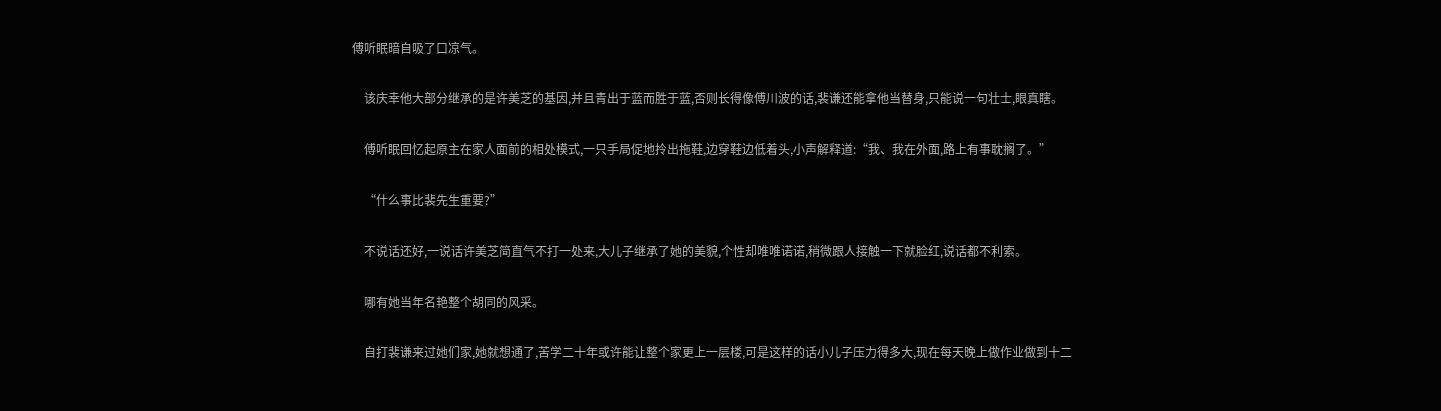傅听眠暗自吸了口凉气。

    该庆幸他大部分继承的是许美芝的基因,并且青出于蓝而胜于蓝,否则长得像傅川波的话,裴谦还能拿他当替身,只能说一句壮士,眼真瞎。

    傅听眠回忆起原主在家人面前的相处模式,一只手局促地拎出拖鞋,边穿鞋边低着头,小声解释道:“我、我在外面,路上有事耽搁了。”

    “什么事比裴先生重要?”

    不说话还好,一说话许美芝简直气不打一处来,大儿子继承了她的美貌,个性却唯唯诺诺,稍微跟人接触一下就脸红,说话都不利索。

    哪有她当年名艳整个胡同的风采。

    自打裴谦来过她们家,她就想通了,苦学二十年或许能让整个家更上一层楼,可是这样的话小儿子压力得多大,现在每天晚上做作业做到十二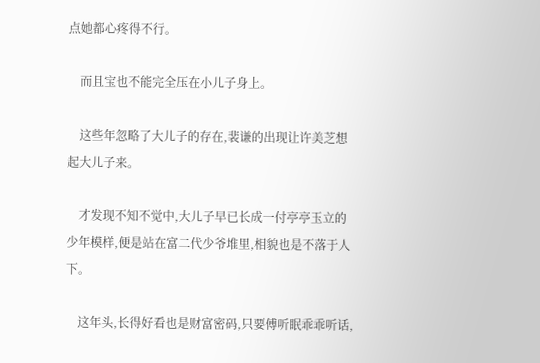点她都心疼得不行。

    而且宝也不能完全压在小儿子身上。

    这些年忽略了大儿子的存在,裴谦的出现让许美芝想起大儿子来。

    才发现不知不觉中,大儿子早已长成一付亭亭玉立的少年模样,便是站在富二代少爷堆里,相貌也是不落于人下。

    这年头,长得好看也是财富密码,只要傅听眠乖乖听话,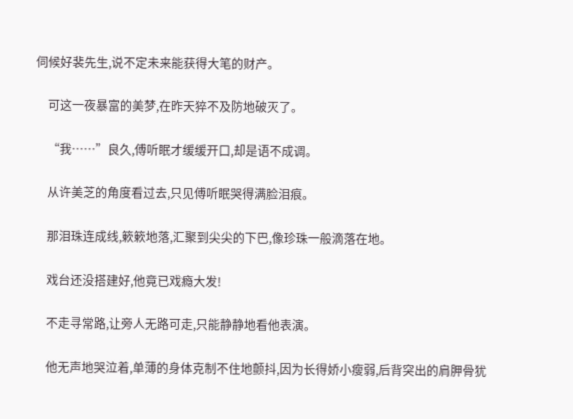伺候好裴先生,说不定未来能获得大笔的财产。

    可这一夜暴富的美梦,在昨天猝不及防地破灭了。

    “我……”良久,傅听眠才缓缓开口,却是语不成调。

    从许美芝的角度看过去,只见傅听眠哭得满脸泪痕。

    那泪珠连成线,簌簌地落,汇聚到尖尖的下巴,像珍珠一般滴落在地。

    戏台还没搭建好,他竟已戏瘾大发!

    不走寻常路,让旁人无路可走,只能静静地看他表演。

    他无声地哭泣着,单薄的身体克制不住地颤抖,因为长得娇小瘦弱,后背突出的肩胛骨犹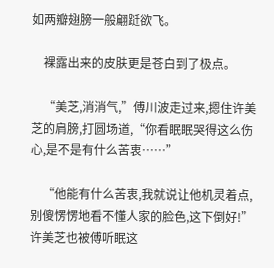如两瓣翅膀一般翩跹欲飞。

    裸露出来的皮肤更是苍白到了极点。

    “美芝,消消气,”傅川波走过来,摁住许美芝的肩膀,打圆场道,“你看眠眠哭得这么伤心,是不是有什么苦衷……”

    “他能有什么苦衷,我就说让他机灵着点,别傻愣愣地看不懂人家的脸色,这下倒好!”许美芝也被傅听眠这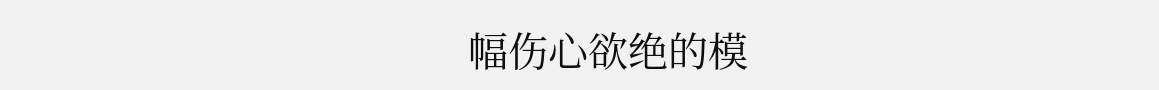幅伤心欲绝的模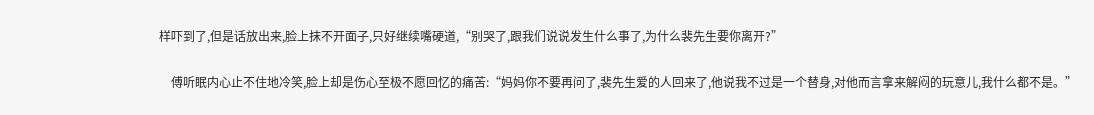样吓到了,但是话放出来,脸上抹不开面子,只好继续嘴硬道,“别哭了,跟我们说说发生什么事了,为什么裴先生要你离开?”

    傅听眠内心止不住地冷笑,脸上却是伤心至极不愿回忆的痛苦:“妈妈你不要再问了,裴先生爱的人回来了,他说我不过是一个替身,对他而言拿来解闷的玩意儿,我什么都不是。”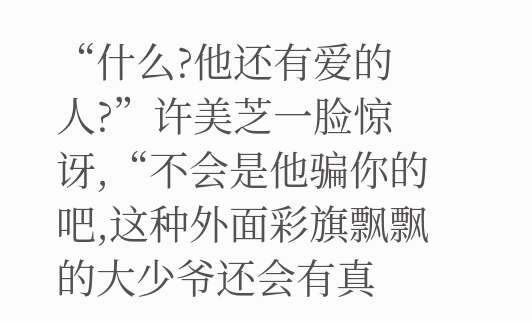“什么?他还有爱的人?”许美芝一脸惊讶,“不会是他骗你的吧,这种外面彩旗飘飘的大少爷还会有真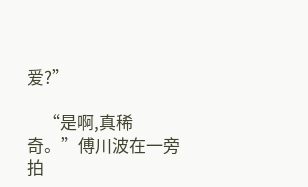爱?”

    “是啊,真稀奇。”傅川波在一旁拍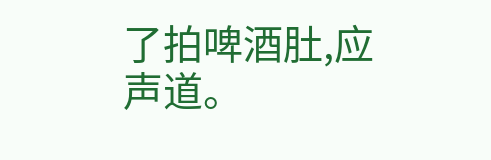了拍啤酒肚,应声道。